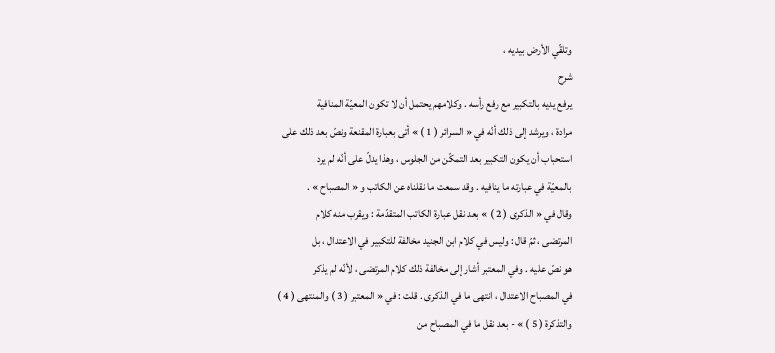وتلقّي الأرض بيديه ،
شرح
يرفع يديه بالتكبير مع رفع رأسه . وكلامهم يحتمل أن لا تكون المعيّة المنافية
مرادة ، ويرشد إلى ذلك أنّه في « السرائر ( 1 ) » أتى بعبارة المقنعة ونصّ بعد ذلك على
استحباب أن يكون التكبير بعد التمكّن من الجلوس ، وهذا يدلّ على أنّه لم يرد
بالمعيّة في عبارته ما ينافيه . وقد سمعت ما نقلناه عن الكاتب و « المصباح » .
وقال في « الذكرى ( 2 ) » بعد نقل عبارة الكاتب المتقدّمة : ويقرب منه كلام
المرتضى ، ثمّ قال : وليس في كلام ابن الجنيد مخالفة للتكبير في الاعتدال ، بل
هو نصّ عليه . وفي المعتبر أشار إلى مخالفة ذلك كلام المرتضى ، لأنّه لم يذكر
في المصباح الاعتدال ، انتهى ما في الذكرى . قلت : في « المعتبر ( 3 ) والمنتهى ( 4 )
والتذكرة ( 5 ) » - بعد نقل ما في المصباح من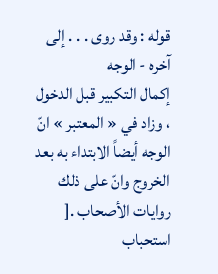قوله : وقد روى . . . إلى آخره - الوجه
إكمال التكبير قبل الدخول ، وزاد في « المعتبر » انّ الوجه أيضاً الابتداء به بعد
الخروج وانّ على ذلك روايات الأصحاب .[ استحباب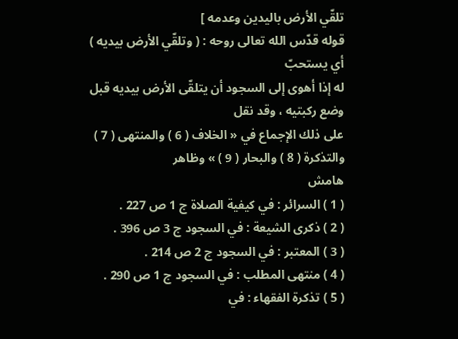تلقّي الأرض باليدين وعدمه ]
قوله قدّس الله تعالى روحه : ( وتلقّي الأرض بيديه ) أي يستحبّ
له إذا أهوى إلى السجود أن يتلقّى الأرض بيديه قبل وضع ركبتيه ، وقد نقل
على ذلك الإجماع في « الخلاف ( 6 ) والمنتهى ( 7 ) والتذكرة ( 8 ) والبحار ( 9 ) » وظاهر
هامش
( 1 ) السرائر : في كيفية الصلاة ج 1 ص 227 .
( 2 ) ذكرى الشيعة : في السجود ج 3 ص 396 .
( 3 ) المعتبر : في السجود ج 2 ص 214 .
( 4 ) منتهى المطلب : في السجود ج 1 ص 290 .
( 5 ) تذكرة الفقهاء : في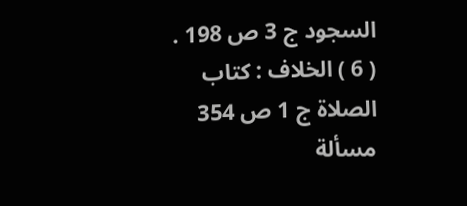السجود ج 3 ص 198 .
( 6 ) الخلاف : كتاب الصلاة ج 1 ص 354 مسألة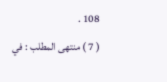108 .
( 7 ) منتهى المطلب : في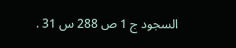السجود ج 1 ص 288 س 31 .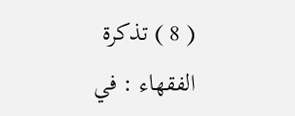( 8 ) تذكرة الفقهاء : في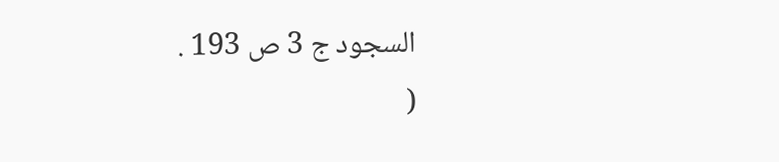السجود ج 3 ص 193 .
(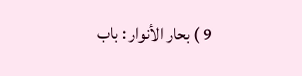9 ) بحار الأنوار : باب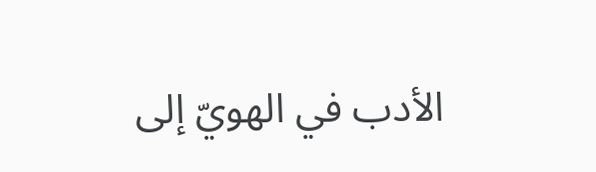الأدب في الهويّ إلى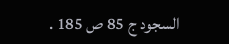السجود ج 85 ص 185 .